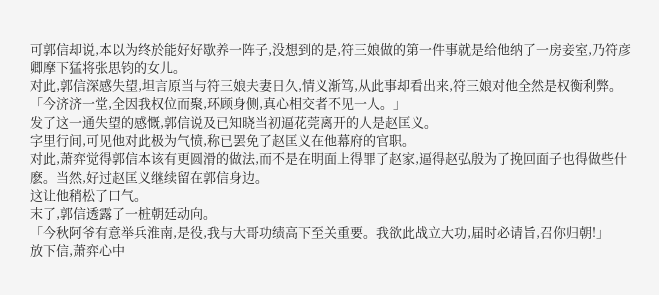可郭信却说,本以为终於能好好歇养一阵子,没想到的是,符三娘做的第一件事就是给他纳了一房妾室,乃符彦卿摩下猛将张思钧的女儿。
对此,郭信深感失望,坦言原当与符三娘夫妻日久,情义渐笃,从此事却看出来,符三娘对他全然是权衡利弊。
「今济济一堂,全因我权位而聚,环顾身侧,真心相交者不见一人。」
发了这一通失望的感慨,郭信说及已知晓当初逼花莞离开的人是赵匡义。
字里行间,可见他对此极为气愤,称已罢免了赵匡义在他幕府的官职。
对此,萧弈觉得郭信本该有更圆滑的做法,而不是在明面上得罪了赵家,逼得赵弘殷为了挽回面子也得做些什麽。当然,好过赵匡义继续留在郭信身边。
这让他稍松了口气。
末了,郭信透露了一桩朝廷动向。
「今秋阿爷有意举兵淮南,是役,我与大哥功绩高下至关重要。我欲此战立大功,届时必请旨,召你归朝!」
放下信,萧弈心中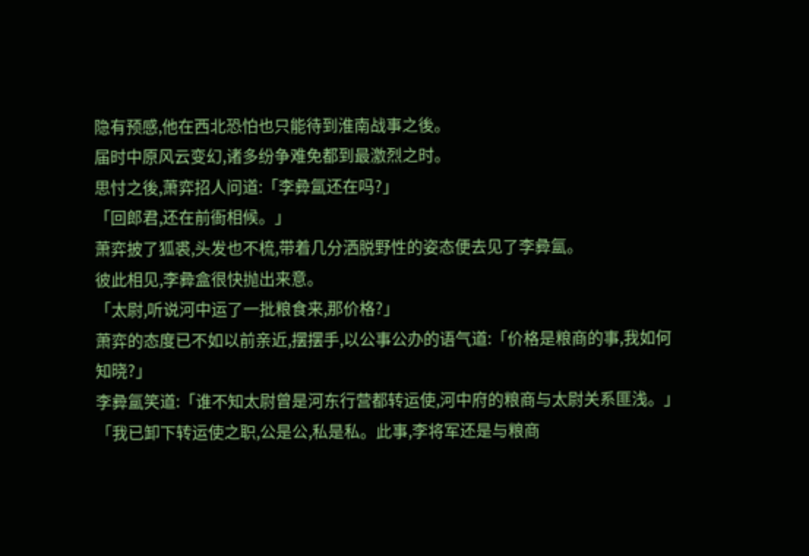隐有预感,他在西北恐怕也只能待到淮南战事之後。
届时中原风云变幻,诸多纷争难免都到最激烈之时。
思忖之後,萧弈招人问道:「李彜氲还在吗?」
「回郎君,还在前衙相候。」
萧弈披了狐裘,头发也不梳,带着几分洒脱野性的姿态便去见了李彜氲。
彼此相见,李彜盒很快抛出来意。
「太尉,听说河中运了一批粮食来,那价格?」
萧弈的态度已不如以前亲近,摆摆手,以公事公办的语气道:「价格是粮商的事,我如何知晓?」
李彜氲笑道:「谁不知太尉曾是河东行营都转运使,河中府的粮商与太尉关系匪浅。」
「我已卸下转运使之职,公是公,私是私。此事,李将军还是与粮商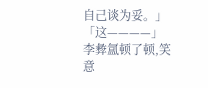自己谈为妥。」
「这————」
李彜氲顿了顿,笑意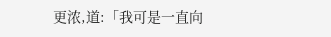更浓,道:「我可是一直向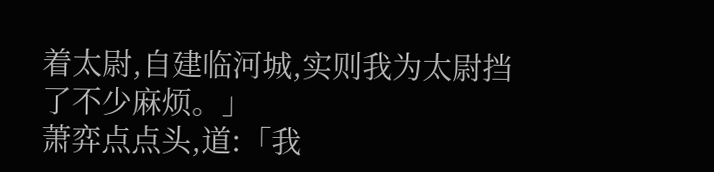着太尉,自建临河城,实则我为太尉挡了不少麻烦。」
萧弈点点头,道:「我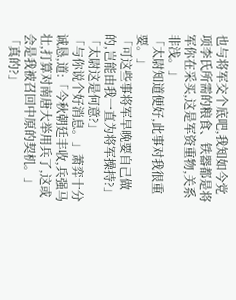也与将军交个底吧,我知如今党项李氏所需的粮食、铁器都是将军你在采买,这是军资重物,关系非浅。」
「太尉知道便好,此事对我很重要。」
「可这些事将军早晚要自己做的,岂能由我一直为将军操持?」
「太尉这是何意?」
「与你说个好消息。」萧弈十分诚恳,道:「今秋朝廷丰收,兵强马壮,打算对南唐大举用兵了,这或会是我被召回中原的契机。」
「真的?」